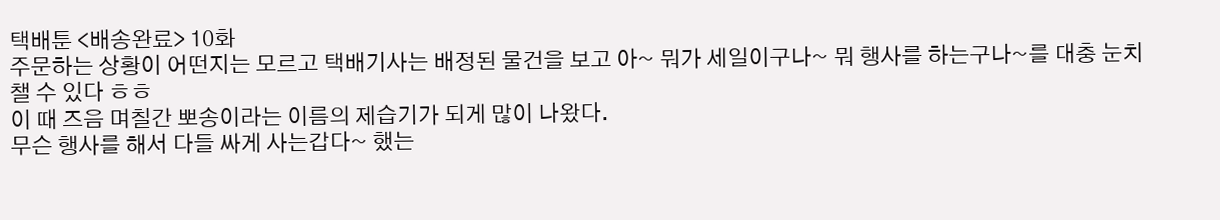택배툰 <배송완료> 10화
주문하는 상황이 어떤지는 모르고 택배기사는 배정된 물건을 보고 아~ 뭐가 세일이구나~ 뭐 행사를 하는구나~를 대충 눈치챌 수 있다 ㅎㅎ
이 때 즈음 며칠간 뽀송이라는 이름의 제습기가 되게 많이 나왔다.
무슨 행사를 해서 다들 싸게 사는갑다~ 했는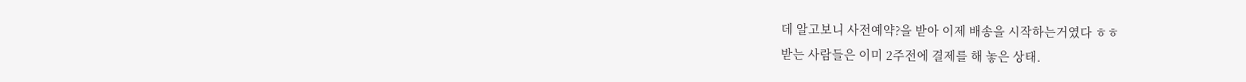데 알고보니 사전예약?을 받아 이제 배송을 시작하는거였다 ㅎㅎ
받는 사람들은 이미 2주전에 결제를 해 놓은 상태.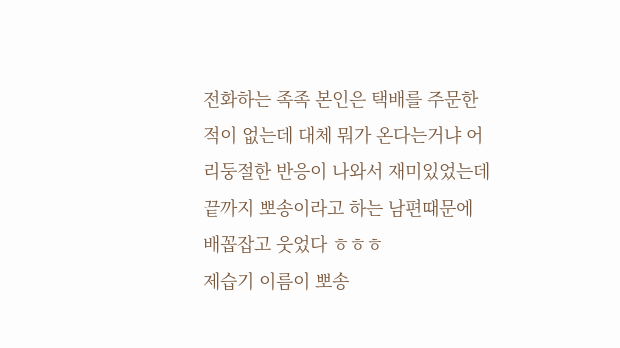전화하는 족족 본인은 택배를 주문한 적이 없는데 대체 뭐가 온다는거냐 어리둥절한 반응이 나와서 재미있었는데 끝까지 뽀송이라고 하는 남편때문에 배꼽잡고 웃었다 ㅎㅎㅎ
제습기 이름이 뽀송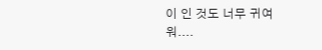이 인 것도 너무 귀여워....